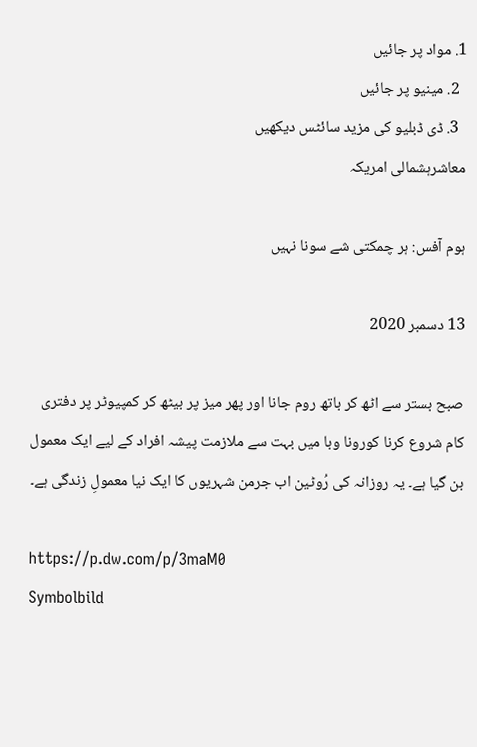1. مواد پر جائیں
  2. مینیو پر جائیں
  3. ڈی ڈبلیو کی مزید سائٹس دیکھیں
معاشرہشمالی امریکہ

ہوم آفس: ہر چمکتی شے سونا نہیں

13 دسمبر 2020

صبح بستر سے اٹھ کر باتھ روم جانا اور پھر میز پر بیٹھ کر کمپیوٹر پر دفتری کام شروع کرنا کورونا وبا میں بہت سے ملازمت پيشہ افراد کے ليے ایک معمول بن گیا ہے۔ یہ روزانہ کی رُوٹین اب جرمن شہریوں کا ایک نیا معمولِ زندگی ہے۔

https://p.dw.com/p/3maM0
Symbolbild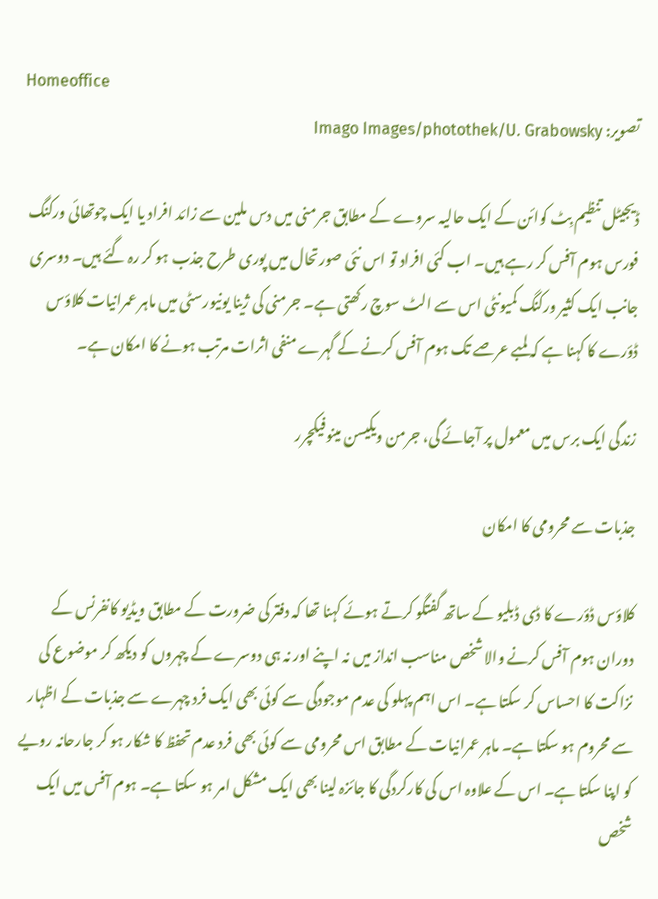Homeoffice
تصویر: Imago Images/photothek/U. Grabowsky

ڈیجیٹل تنظیم بِٹ کوائن کے ایک حالیہ سروے کے مطابق جرمنی میں دس ملین سے زائد افراد یا ایک چوتھائی ورکنگ فورس ہوم آفس کر رہے ہيں۔ اب کئی افراد تو اس نئی صورتحال میں پوری طرح جذب ہو کر رہ گئے ہیں۔ دوسری جانب ایک کثیر ورکنگ کمیونٹی اس سے الٹ سوچ رکھتی ہے۔ جرمنی کی ژینا یونیورسٹی ميں ماہر عمرانیات کلاؤس ڈؤرے کا کہنا ہے کہ لمبے عرصے تک ہوم آفس کرنے کے گہرے منفی اثرات مرتب ہونے کا امکان ہے۔

زندگی ایک برس میں معمول پر آجائے گی، جرمن ویکیسن مینوفیکچرر

جذبات سے محرومی کا امکان

کلاؤس ڈؤرے کا ڈی ڈبلیو کے ساتھ گفتگو کرتے ہوئے کہنا تھا کہ دفتر کی ضرورت کے مطابق ویڈیو کانفرنس کے دوران ہوم آفس کرنے والا شخص مناسب انداز میں نہ اپنے اور نہ ہی دوسرے کے چہروں کو دیکھ کر موضوع کی نزاکت کا احساس کر سکتا ہے۔ اس اہم پہلو کی عدم موجودگی سے کوئی بھی ایک فرد چہرے سے جذبات کے اظہار سے محروم ہو سکتا ہے۔ ماہر عمرانیات کے مطابق اس محرومی سے کوئی بھی فرد عدم تحفظ کا شکار ہو کر جارحانہ رویے کو اپنا سکتا ہے۔ اس کے علاوہ اس کی کارکردگی کا جائزہ لینا بھی ایک مشکل امر ہو سکتا ہے۔ ہوم آفس میں ایک شخص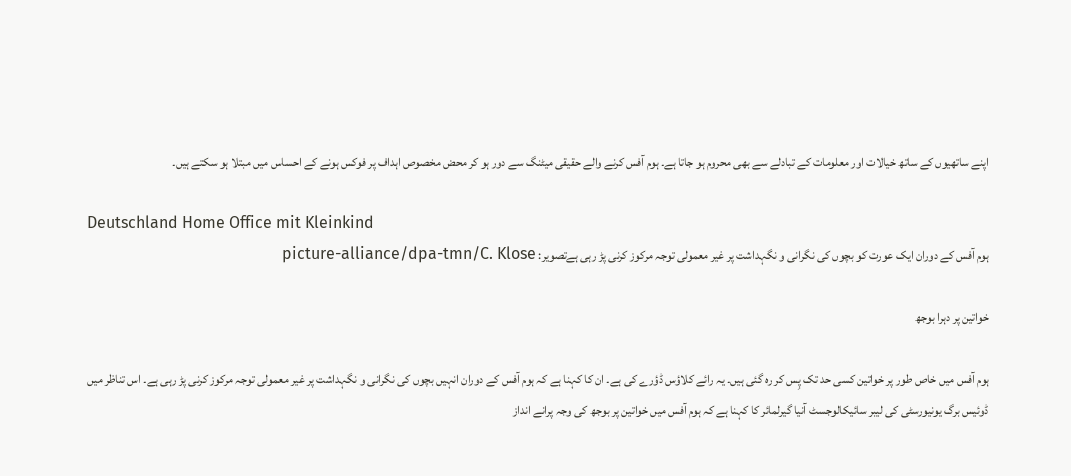اپنے ساتھیوں کے ساتھ خیالات اور معلومات کے تبادلے سے بھی محروم ہو جاتا ہے۔ ہوم آفس کرنے والے حقیقی میٹنگ سے دور ہو کر محض مخصوص اہداف پر فوکس ہونے کے احساس میں مبتلا ہو سکتے ہیں۔

Deutschland Home Office mit Kleinkind
ہوم آفس کے دوران ایک عورت کو بچوں کی نگرانی و نگہداشت پر غیر معمولی توجہ مرکوز کرنی پڑ رہی ہےتصویر: picture-alliance/dpa-tmn/C. Klose

خواتین پر دہرا بوجھ

ہوم آفس میں خاص طور پر خواتین کسی حد تک پِس کر رہ گئی ہیں۔ یہ رائے کلاؤس ڈؤرے کی ہے۔ ان کا کہنا ہے کہ ہوم آفس کے دوران انہیں بچوں کی نگرانی و نگہداشت پر غیر معمولی توجہ مرکوز کرنی پڑ رہی ہے۔ اس تناظر میں ڈوئیس برگ یونیورسٹی کی لیبر سائیکالوجسٹ آنیا گیرلمائر کا کہنا ہے کہ ہوم آفس میں خواتین پر بوجھ کی وجہ پرانے انداز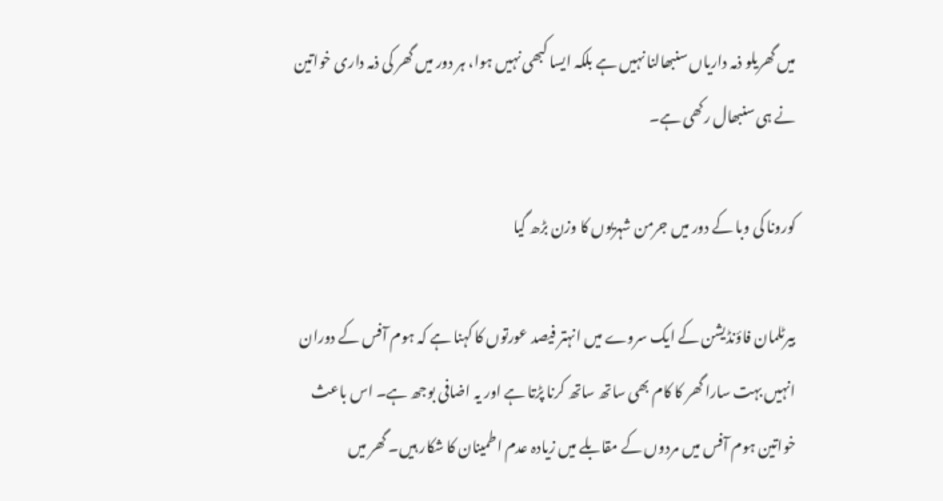میں گھریلو ذمہ داریاں سنبھالنا نہیں ہے بلکہ ایسا کبھی نہیں ہوا، ہر دور میں گھر کی ذمہ داری خواتین نے ہی سنبھال رکھی ہے۔

کورونا کی وبا کے دور میں جرمن شہریوں کا وزن بڑھ گیا

بیرٹلمان فاؤنڈیشن کے ایک سروے میں انہتر فیصد عورتوں کا کہنا ہے کہ ہوم آفس کے دوران انہیں بہت سارا گھر کا کام بھی ساتھ ساتھ کرنا پڑتا ہے اور یہ اضافی بوجھ ہے۔ اس باعث خواتین ہوم آفس میں مردوں کے مقابلے میں زیادہ عدم اطمینان کا شکار ہیں۔ گھر میں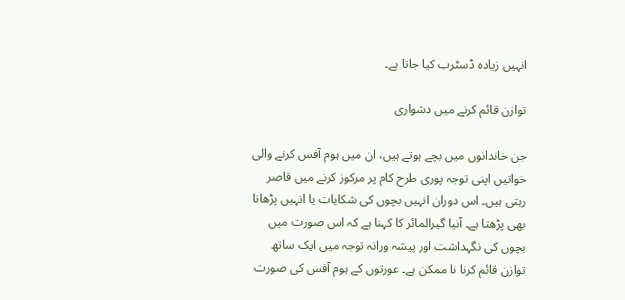انہیں زیادہ ڈسٹرب کیا جاتا ہے۔

توازن قائم کرنے میں دشواری

جن خاندانوں میں بچے ہوتے ہیں، ان میں ہوم آفس کرنے والی خواتیں اپنی توجہ پوری طرح کام پر مرکوز کرنے میں قاصر رہتی ہیں۔ اس دوران انہیں بچوں کی شکایات یا انہیں پڑھانا بھی پڑھتا ہے۔ آنیا گیرالمائر کا کہنا ہے کہ اس صورت میں بچوں کی نگہداشت اور پیشہ ورانہ توجہ میں ایک ساتھ توازن قائم کرنا نا ممکن ہے۔ عورتوں کے ہوم آفس کی صورت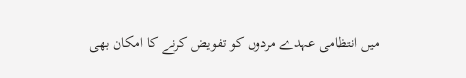میں انتظامی عہدے مردوں کو تفویض کرنے کا امکان بھی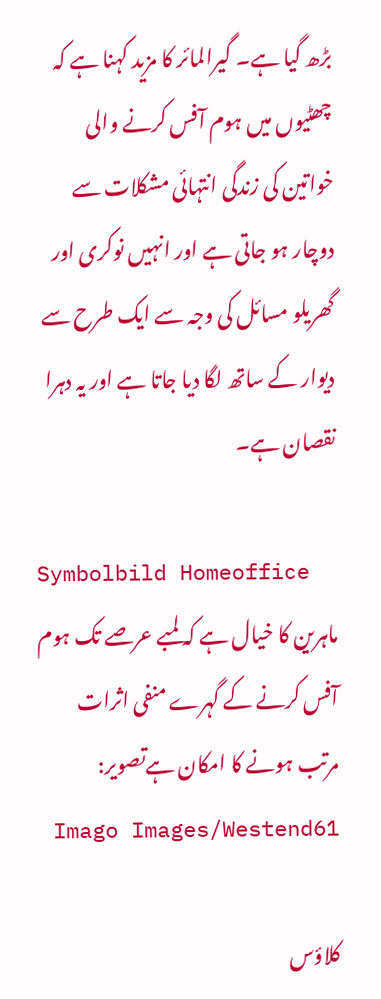بڑھ گیا ہے۔ گیرالمائر کا مزید کہنا ہے کہ چھٹیوں میں ہوم آفس کرنے والی خواتین کی زندگی انتہائی مشکلات سے دوچار ہو جاتی ہے اور انہیں نوکری اور گھریلو مسائل کی وجہ سے ایک طرح سے دیوار کے ساتھ لگا دیا جاتا ہے اور یہ دہرا نقصان ہے۔

Symbolbild Homeoffice
ماہرین کا خیال ہے کہ لمبے عرصے تک ہوم آفس کرنے کے گہرے منفی اثرات مرتب ہونے کا امکان ہےتصویر: Imago Images/Westend61

کلاؤس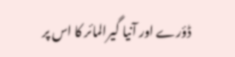ڈؤرے اور آنیا گیرالمائر کا اس پر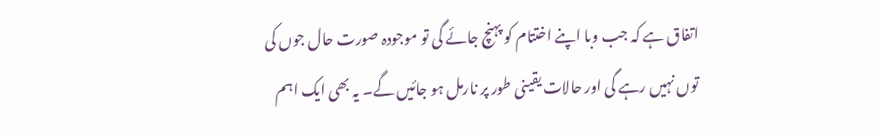اتفاق ہے کہ جب وبا اپنے اختتام کو پہنچ جائے گی تو موجودہ صورت حال جوں کی توں نہیں رہے گی اور حالات یقینی طور پر نارمل ہو جائیں گے۔ یہ بھی ایک اہم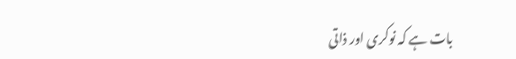بات ہے کہ نوکری اور ذاتی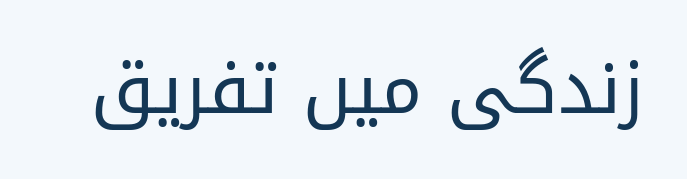زندگی میں تفریق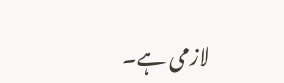لازمی ہے۔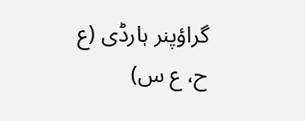گراؤپنر ہارڈی (ع ح، ع س)